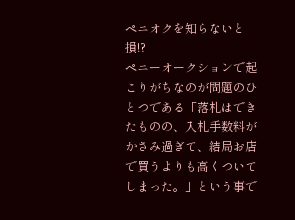ペニオクを知らないと損!?
ペニーオークションで起こりがちなのが問題のひとつである「落札はできたものの、入札手数料がかさみ過ぎて、結局お店で買うよりも高くついてしまった。」という事で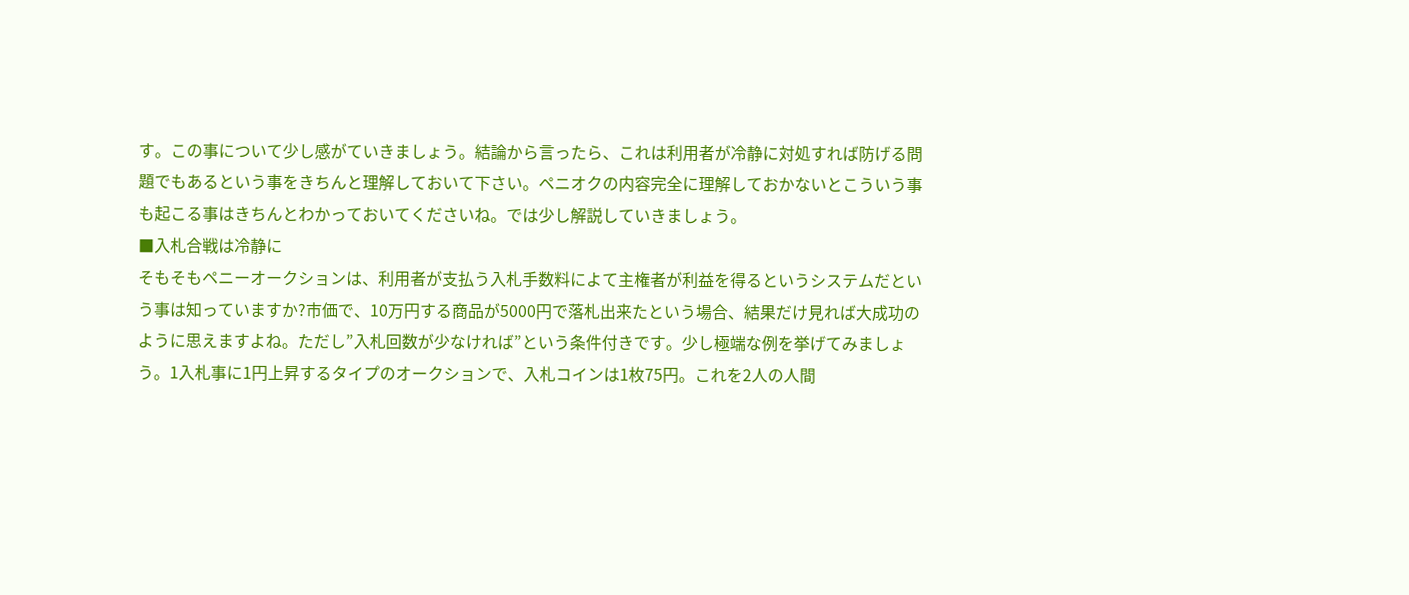す。この事について少し感がていきましょう。結論から言ったら、これは利用者が冷静に対処すれば防げる問題でもあるという事をきちんと理解しておいて下さい。ペニオクの内容完全に理解しておかないとこういう事も起こる事はきちんとわかっておいてくださいね。では少し解説していきましょう。
■入札合戦は冷静に
そもそもペニーオークションは、利用者が支払う入札手数料によて主権者が利益を得るというシステムだという事は知っていますか?市価で、10万円する商品が5000円で落札出来たという場合、結果だけ見れば大成功のように思えますよね。ただし”入札回数が少なければ”という条件付きです。少し極端な例を挙げてみましょう。1入札事に1円上昇するタイプのオークションで、入札コインは1枚75円。これを2人の人間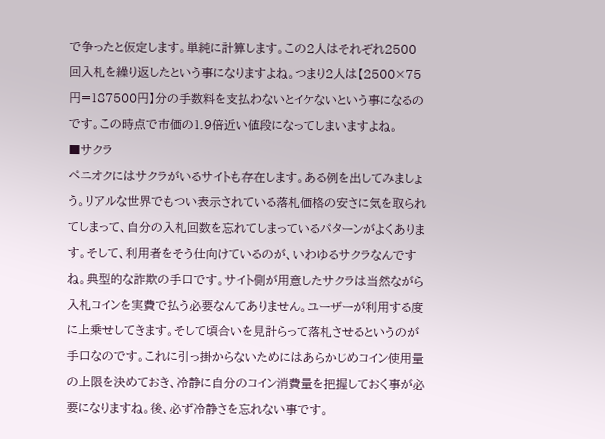で争ったと仮定します。単純に計算します。この2人はそれぞれ2500回入札を繰り返したという事になりますよね。つまり2人は【2500×75円=187500円】分の手数料を支払わないとイケないという事になるのです。この時点で市価の1.9倍近い値段になってしまいますよね。
■サクラ
ペニオクにはサクラがいるサイトも存在します。ある例を出してみましょう。リアルな世界でもつい表示されている落札価格の安さに気を取られてしまって、自分の入札回数を忘れてしまっているパターンがよくあります。そして、利用者をそう仕向けているのが、いわゆるサクラなんですね。典型的な詐欺の手口です。サイト側が用意したサクラは当然ながら入札コインを実費で払う必要なんてありません。ユーザーが利用する度に上乗せしてきます。そして頃合いを見計らって落札させるというのが手口なのです。これに引っ掛からないためにはあらかじめコイン使用量の上限を決めておき、冷静に自分のコイン消費量を把握しておく事が必要になりますね。後、必ず冷静さを忘れない事です。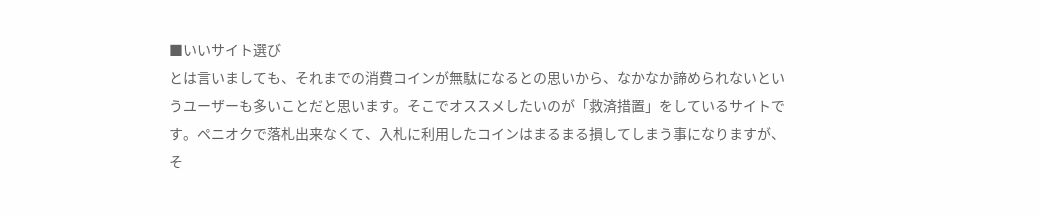■いいサイト選び
とは言いましても、それまでの消費コインが無駄になるとの思いから、なかなか諦められないというユーザーも多いことだと思います。そこでオススメしたいのが「救済措置」をしているサイトです。ペニオクで落札出来なくて、入札に利用したコインはまるまる損してしまう事になりますが、そ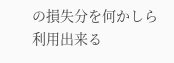の損失分を何かしら利用出来る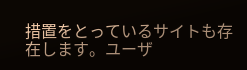措置をとっているサイトも存在します。ユーザ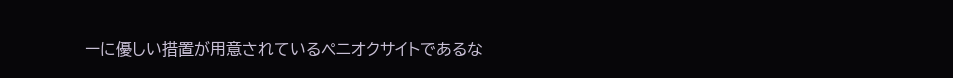ーに優しい措置が用意されているペニオクサイトであるな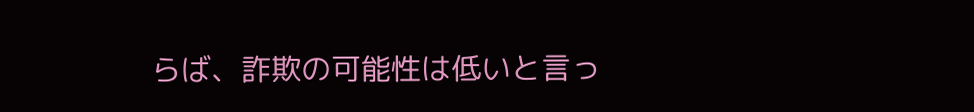らば、詐欺の可能性は低いと言っ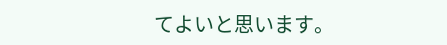てよいと思います。